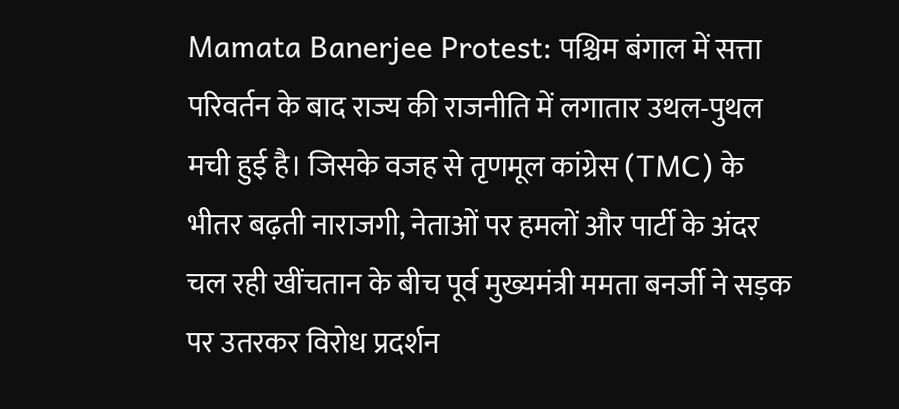Mamata Banerjee Protest: पश्चिम बंगाल में सत्ता परिवर्तन के बाद राज्य की राजनीति में लगातार उथल-पुथल मची हुई है। जिसके वजह से तृणमूल कांग्रेस (TMC) के भीतर बढ़ती नाराजगी, नेताओं पर हमलों और पार्टी के अंदर चल रही खींचतान के बीच पूर्व मुख्यमंत्री ममता बनर्जी ने सड़क पर उतरकर विरोध प्रदर्शन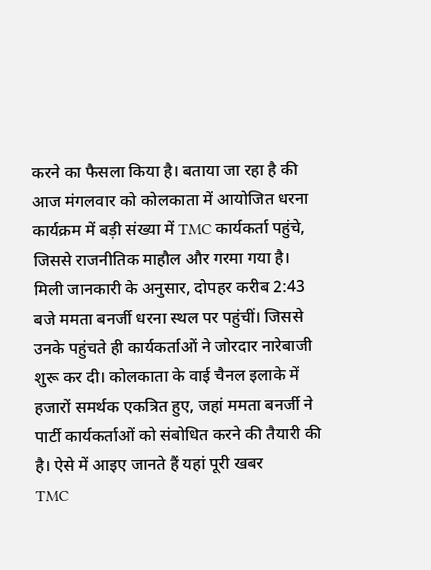करने का फैसला किया है। बताया जा रहा है की आज मंगलवार को कोलकाता में आयोजित धरना कार्यक्रम में बड़ी संख्या में TMC कार्यकर्ता पहुंचे, जिससे राजनीतिक माहौल और गरमा गया है।
मिली जानकारी के अनुसार, दोपहर करीब 2:43 बजे ममता बनर्जी धरना स्थल पर पहुंचीं। जिससे उनके पहुंचते ही कार्यकर्ताओं ने जोरदार नारेबाजी शुरू कर दी। कोलकाता के वाई चैनल इलाके में हजारों समर्थक एकत्रित हुए, जहां ममता बनर्जी ने पार्टी कार्यकर्ताओं को संबोधित करने की तैयारी की है। ऐसे में आइए जानते हैं यहां पूरी खबर
TMC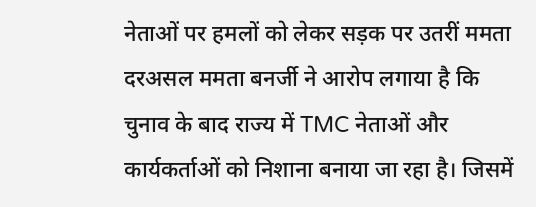नेताओं पर हमलों को लेकर सड़क पर उतरीं ममता
दरअसल ममता बनर्जी ने आरोप लगाया है कि चुनाव के बाद राज्य में TMC नेताओं और कार्यकर्ताओं को निशाना बनाया जा रहा है। जिसमें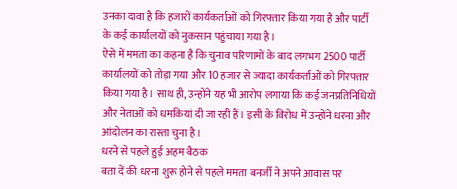उनका दावा है कि हजारों कार्यकर्ताओं को गिरफ्तार किया गया है और पार्टी के कई कार्यालयों को नुकसान पहुंचाया गया है।
ऐसे में ममता का कहना है कि चुनाव परिणामों के बाद लगभग 2500 पार्टी कार्यालयों को तोड़ा गया और 10 हजार से ज्यादा कार्यकर्ताओं को गिरफ्तार किया गया है। साथ ही, उन्होंने यह भी आरोप लगाया कि कई जनप्रतिनिधियों और नेताओं को धमकियां दी जा रही हैं। इसी के विरोध में उन्होंने धरना और आंदोलन का रास्ता चुना है।
धरने से पहले हुई अहम बैठक
बता दें की धरना शुरू होने से पहले ममता बनर्जी ने अपने आवास पर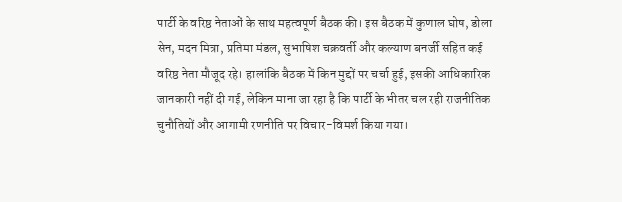पार्टी के वरिष्ठ नेताओं के साथ महत्वपूर्ण बैठक की। इस बैठक में कुणाल घोष, डोला सेन, मदन मित्रा, प्रतिमा मंडल, सुभाषिश चक्रवर्ती और कल्याण बनर्जी सहित कई वरिष्ठ नेता मौजूद रहे। हालांकि बैठक में किन मुद्दों पर चर्चा हुई, इसकी आधिकारिक जानकारी नहीं दी गई, लेकिन माना जा रहा है कि पार्टी के भीतर चल रही राजनीतिक चुनौतियों और आगामी रणनीति पर विचार-विमर्श किया गया।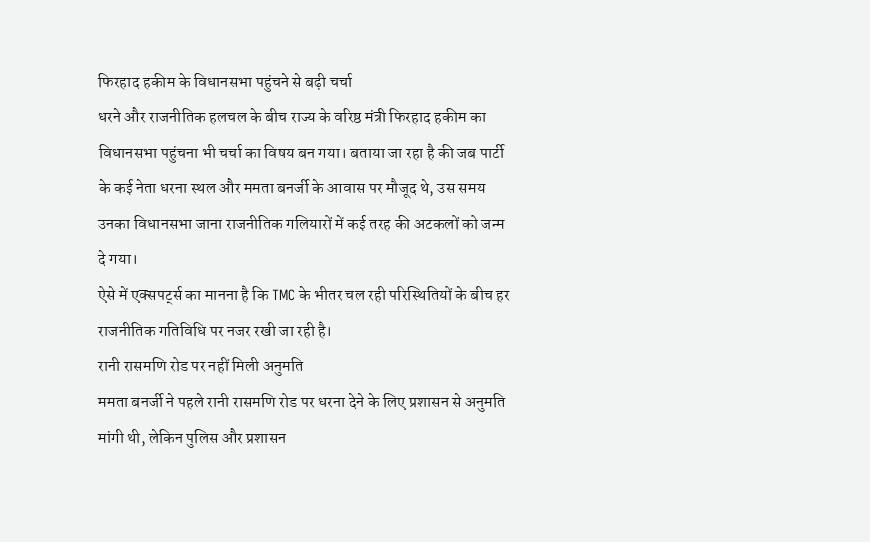फिरहाद हकीम के विधानसभा पहुंचने से बढ़ी चर्चा
धरने और राजनीतिक हलचल के बीच राज्य के वरिष्ठ मंत्री फिरहाद हकीम का विधानसभा पहुंचना भी चर्चा का विषय बन गया। बताया जा रहा है की जब पार्टी के कई नेता धरना स्थल और ममता बनर्जी के आवास पर मौजूद थे, उस समय उनका विधानसभा जाना राजनीतिक गलियारों में कई तरह की अटकलों को जन्म दे गया।
ऐसे में एक्सपर्ट्स का मानना है कि TMC के भीतर चल रही परिस्थितियों के बीच हर राजनीतिक गतिविधि पर नजर रखी जा रही है।
रानी रासमणि रोड पर नहीं मिली अनुमति
ममता बनर्जी ने पहले रानी रासमणि रोड पर धरना देने के लिए प्रशासन से अनुमति मांगी थी, लेकिन पुलिस और प्रशासन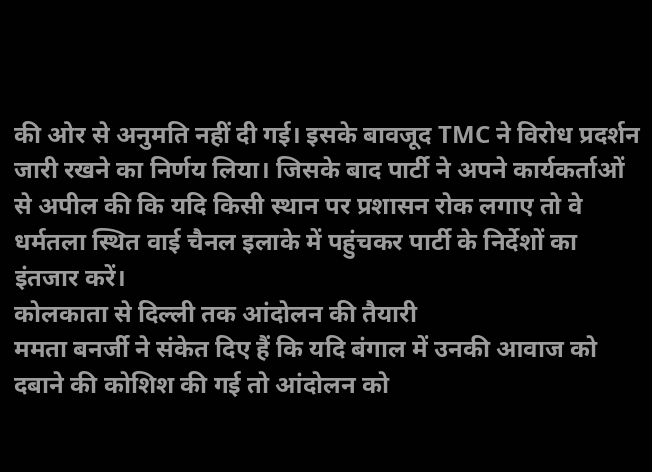की ओर से अनुमति नहीं दी गई। इसके बावजूद TMC ने विरोध प्रदर्शन जारी रखने का निर्णय लिया। जिसके बाद पार्टी ने अपने कार्यकर्ताओं से अपील की कि यदि किसी स्थान पर प्रशासन रोक लगाए तो वे धर्मतला स्थित वाई चैनल इलाके में पहुंचकर पार्टी के निर्देशों का इंतजार करें।
कोलकाता से दिल्ली तक आंदोलन की तैयारी
ममता बनर्जी ने संकेत दिए हैं कि यदि बंगाल में उनकी आवाज को दबाने की कोशिश की गई तो आंदोलन को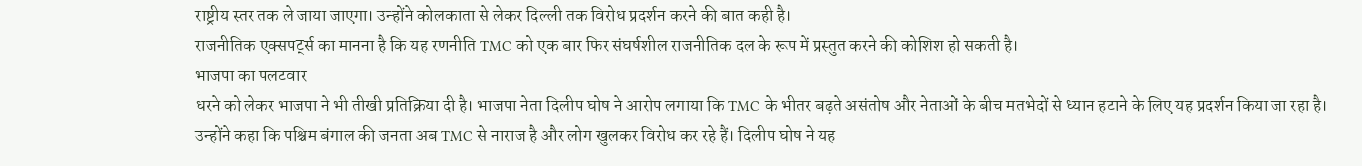राष्ट्रीय स्तर तक ले जाया जाएगा। उन्होंने कोलकाता से लेकर दिल्ली तक विरोध प्रदर्शन करने की बात कही है।
राजनीतिक एक्सपर्ट्स का मानना है कि यह रणनीति TMC को एक बार फिर संघर्षशील राजनीतिक दल के रूप में प्रस्तुत करने की कोशिश हो सकती है।
भाजपा का पलटवार
धरने को लेकर भाजपा ने भी तीखी प्रतिक्रिया दी है। भाजपा नेता दिलीप घोष ने आरोप लगाया कि TMC के भीतर बढ़ते असंतोष और नेताओं के बीच मतभेदों से ध्यान हटाने के लिए यह प्रदर्शन किया जा रहा है। उन्होंने कहा कि पश्चिम बंगाल की जनता अब TMC से नाराज है और लोग खुलकर विरोध कर रहे हैं। दिलीप घोष ने यह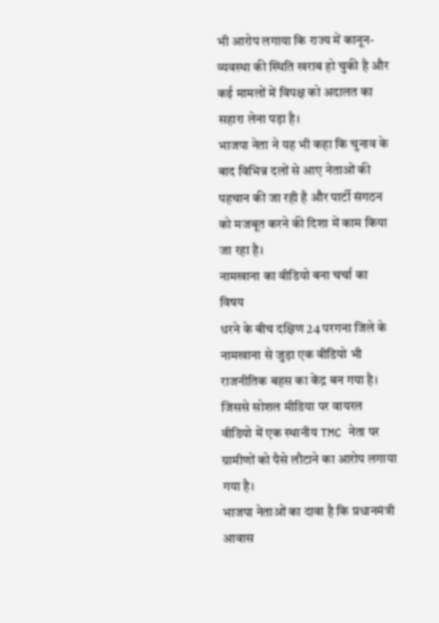भी आरोप लगाया कि राज्य में कानून-व्यवस्था की स्थिति खराब हो चुकी है और कई मामलों में विपक्ष को अदालत का सहारा लेना पड़ा है।
भाजपा नेता ने यह भी कहा कि चुनाव के बाद विभिन्न दलों से आए नेताओं की पहचान की जा रही है और पार्टी संगठन को मजबूत करने की दिशा में काम किया जा रहा है।
नामखाना का वीडियो बना चर्चा का विषय
धरने के बीच दक्षिण 24 परगना जिले के नामखाना से जुड़ा एक वीडियो भी राजनीतिक बहस का केंद्र बन गया है। जिससे सोशल मीडिया पर वायरल वीडियो में एक स्थानीय TMC नेता पर ग्रामीणों को पैसे लौटाने का आरोप लगाया गया है।
भाजपा नेताओं का दावा है कि प्रधानमंत्री आवास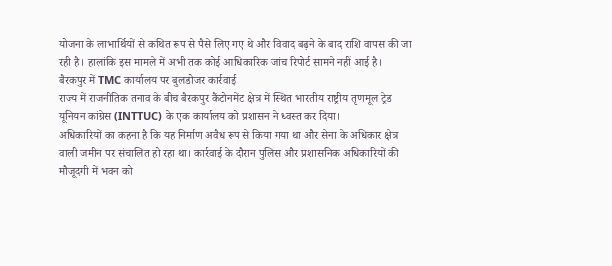योजना के लाभार्थियों से कथित रूप से पैसे लिए गए थे और विवाद बढ़ने के बाद राशि वापस की जा रही है। हालांकि इस मामले में अभी तक कोई आधिकारिक जांच रिपोर्ट सामने नहीं आई है।
बैरकपुर में TMC कार्यालय पर बुलडोजर कार्रवाई
राज्य में राजनीतिक तनाव के बीच बैरकपुर कैंटोनमेंट क्षेत्र में स्थित भारतीय राष्ट्रीय तृणमूल ट्रेड यूनियन कांग्रेस (INTTUC) के एक कार्यालय को प्रशासन ने ध्वस्त कर दिया।
अधिकारियों का कहना है कि यह निर्माण अवैध रूप से किया गया था और सेना के अधिकार क्षेत्र वाली जमीन पर संचालित हो रहा था। कार्रवाई के दौरान पुलिस और प्रशासनिक अधिकारियों की मौजूदगी में भवन को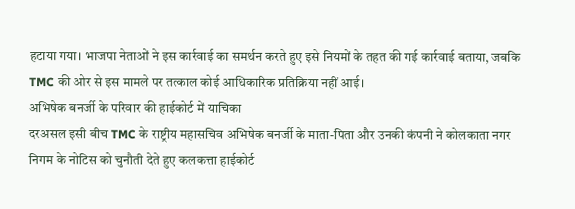हटाया गया। भाजपा नेताओं ने इस कार्रवाई का समर्थन करते हुए इसे नियमों के तहत की गई कार्रवाई बताया, जबकि TMC की ओर से इस मामले पर तत्काल कोई आधिकारिक प्रतिक्रिया नहीं आई।
अभिषेक बनर्जी के परिवार की हाईकोर्ट में याचिका
दरअसल इसी बीच TMC के राष्ट्रीय महासचिव अभिषेक बनर्जी के माता-पिता और उनकी कंपनी ने कोलकाता नगर निगम के नोटिस को चुनौती देते हुए कलकत्ता हाईकोर्ट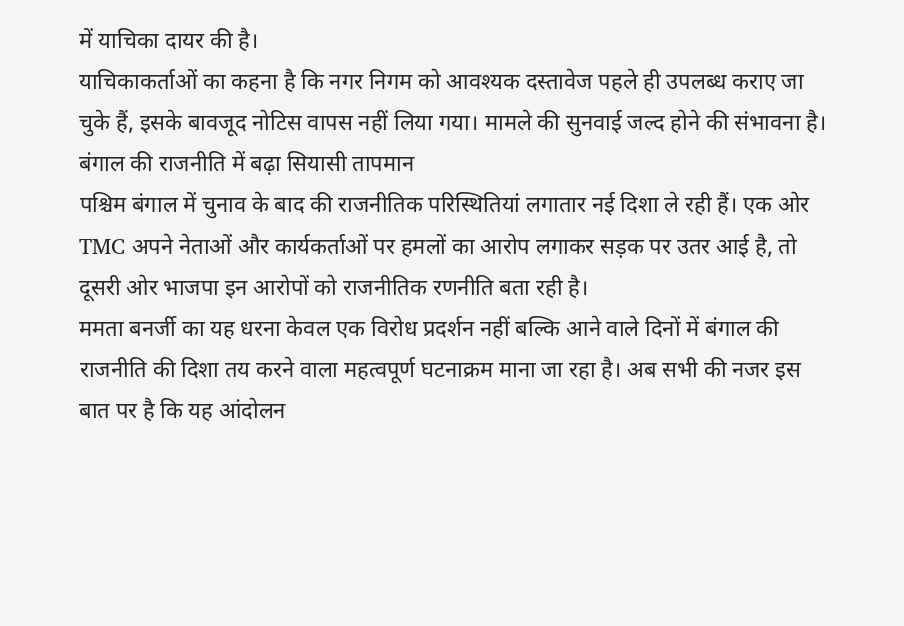में याचिका दायर की है।
याचिकाकर्ताओं का कहना है कि नगर निगम को आवश्यक दस्तावेज पहले ही उपलब्ध कराए जा चुके हैं, इसके बावजूद नोटिस वापस नहीं लिया गया। मामले की सुनवाई जल्द होने की संभावना है।
बंगाल की राजनीति में बढ़ा सियासी तापमान
पश्चिम बंगाल में चुनाव के बाद की राजनीतिक परिस्थितियां लगातार नई दिशा ले रही हैं। एक ओर TMC अपने नेताओं और कार्यकर्ताओं पर हमलों का आरोप लगाकर सड़क पर उतर आई है, तो दूसरी ओर भाजपा इन आरोपों को राजनीतिक रणनीति बता रही है।
ममता बनर्जी का यह धरना केवल एक विरोध प्रदर्शन नहीं बल्कि आने वाले दिनों में बंगाल की राजनीति की दिशा तय करने वाला महत्वपूर्ण घटनाक्रम माना जा रहा है। अब सभी की नजर इस बात पर है कि यह आंदोलन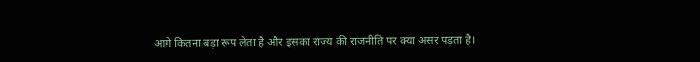आगे कितना बड़ा रूप लेता है और इसका राज्य की राजनीति पर क्या असर पड़ता है।